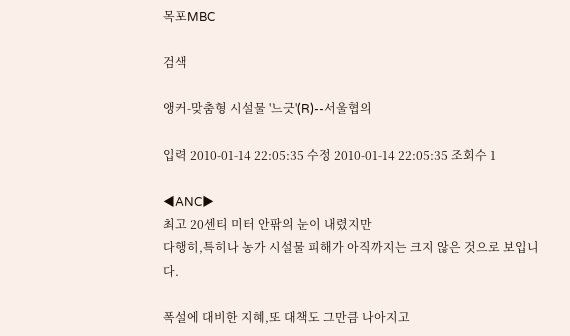목포MBC

검색

앵커-맞춤형 시설물 '느긋'(R)--서울협의

입력 2010-01-14 22:05:35 수정 2010-01-14 22:05:35 조회수 1

◀ANC▶
최고 20센티 미터 안팎의 눈이 내렸지만
다행히,특히나 농가 시설물 피해가 아직까지는 크지 않은 것으로 보입니다.

폭설에 대비한 지혜,또 대책도 그만큼 나아지고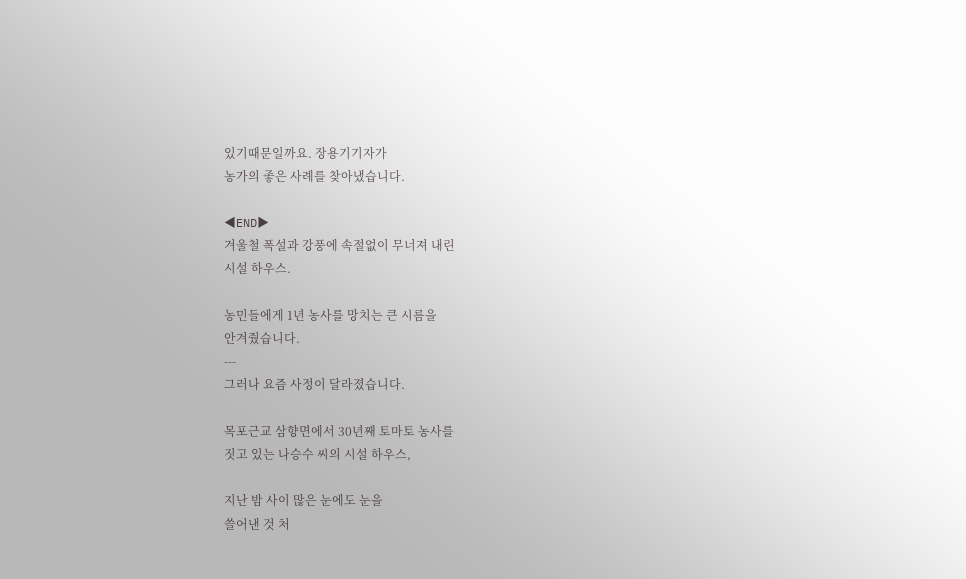있기때문일까요. 장용기기자가
농가의 좋은 사례를 찾아냈습니다.

◀END▶
겨울철 폭설과 강풍에 속절없이 무너져 내린
시설 하우스.

농민들에게 1년 농사를 망치는 큰 시름을
안겨줬습니다.
---
그러나 요즘 사정이 달라졌습니다.

목포근교 삼향면에서 30년째 토마토 농사를
짓고 있는 나승수 씨의 시설 하우스,

지난 밤 사이 많은 눈에도 눈을
쓸어낸 것 처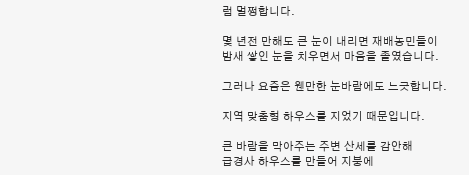럼 멀쩡합니다.

몇 년전 만해도 큰 눈이 내리면 재배농민들이
밤새 쌓인 눈을 치우면서 마음을 졸였습니다.

그러나 요즘은 웬만한 눈바람에도 느긋합니다.

지역 맞춤형 하우스를 지었기 때문입니다.

큰 바람을 막아주는 주변 산세를 감안해
급경사 하우스를 만들어 지붕에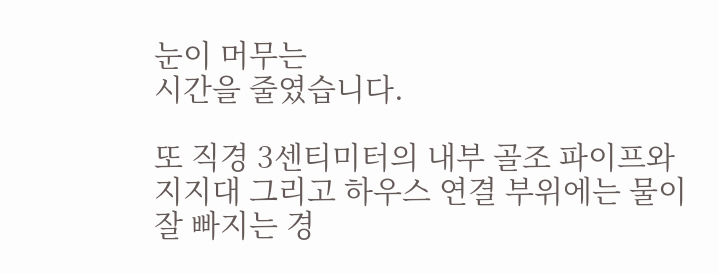눈이 머무는
시간을 줄였습니다.

또 직경 3센티미터의 내부 골조 파이프와
지지대 그리고 하우스 연결 부위에는 물이
잘 빠지는 경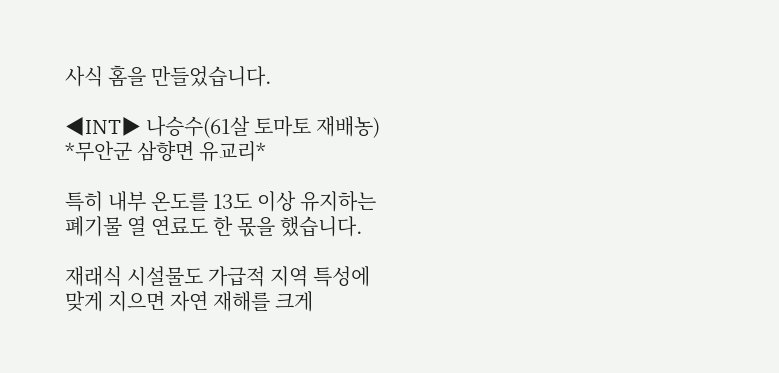사식 홈을 만들었습니다.

◀INT▶ 나승수(61살 토마토 재배농)
*무안군 삼향면 유교리*

특히 내부 온도를 13도 이상 유지하는
폐기물 열 연료도 한 몫을 했습니다.

재래식 시설물도 가급적 지역 특성에
맞게 지으면 자연 재해를 크게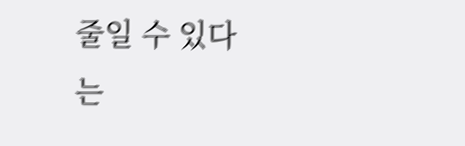줄일 수 있다는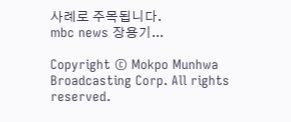사례로 주목됩니다.
mbc news 장용기...

Copyright © Mokpo Munhwa Broadcasting Corp. All rights reserved.